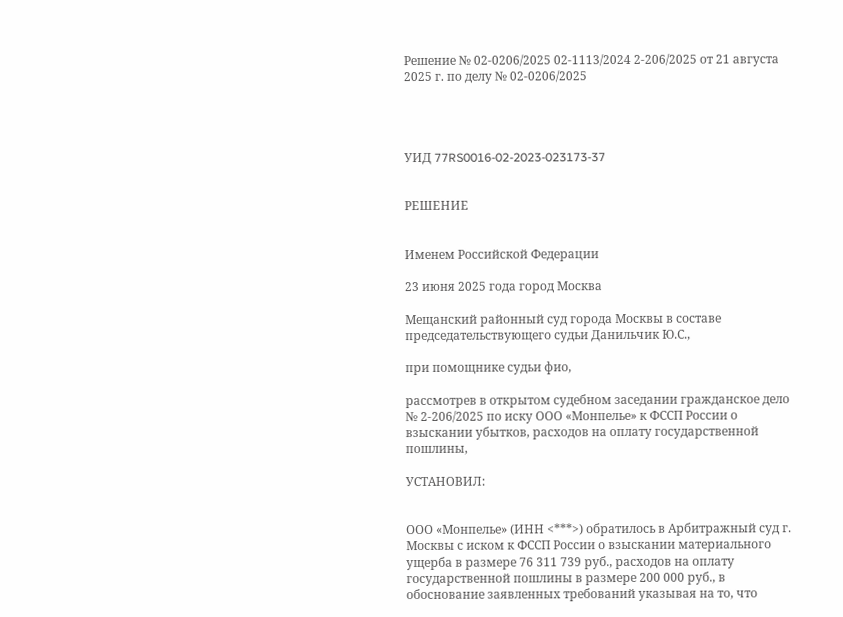Решение № 02-0206/2025 02-1113/2024 2-206/2025 от 21 августа 2025 г. по делу № 02-0206/2025




УИД 77RS0016-02-2023-023173-37


РЕШЕНИЕ


Именем Российской Федерации

23 июня 2025 года город Москва

Мещанский районный суд города Москвы в составе председательствующего судьи Данильчик Ю.С.,

при помощнике судьи фио,

рассмотрев в открытом судебном заседании гражданское дело № 2-206/2025 по иску ООО «Монпелье» к ФССП России о взыскании убытков, расходов на оплату государственной пошлины,

УСТАНОВИЛ:


ООО «Монпелье» (ИНН <***>) обратилось в Арбитражный суд г. Москвы с иском к ФССП России о взыскании материального ущерба в размере 76 311 739 руб., расходов на оплату государственной пошлины в размере 200 000 руб., в обоснование заявленных требований указывая на то, что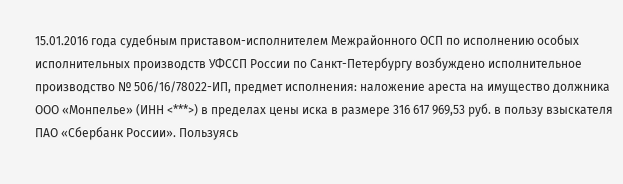15.01.2016 года судебным приставом-исполнителем Межрайонного ОСП по исполнению особых исполнительных производств УФССП России по Санкт-Петербургу возбуждено исполнительное производство № 506/16/78022-ИП, предмет исполнения: наложение ареста на имущество должника ООО «Монпелье» (ИНН <***>) в пределах цены иска в размере 316 617 969,53 руб. в пользу взыскателя ПАО «Сбербанк России». Пользуясь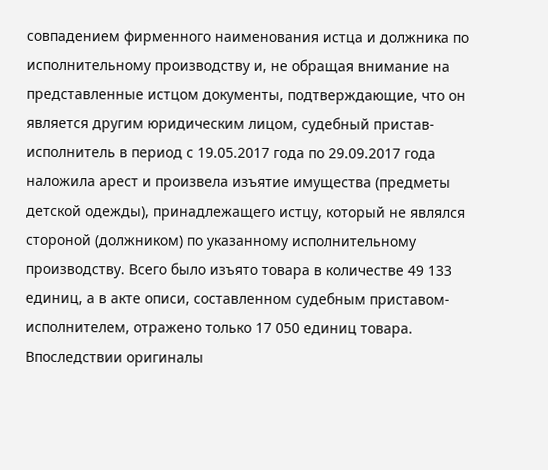совпадением фирменного наименования истца и должника по исполнительному производству и, не обращая внимание на представленные истцом документы, подтверждающие, что он является другим юридическим лицом, судебный пристав-исполнитель в период с 19.05.2017 года по 29.09.2017 года наложила арест и произвела изъятие имущества (предметы детской одежды), принадлежащего истцу, который не являлся стороной (должником) по указанному исполнительному производству. Всего было изъято товара в количестве 49 133 единиц, а в акте описи, составленном судебным приставом-исполнителем, отражено только 17 050 единиц товара. Впоследствии оригиналы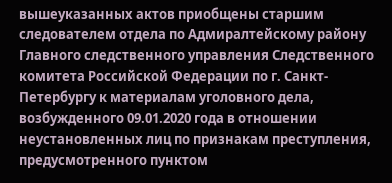вышеуказанных актов приобщены старшим следователем отдела по Адмиралтейскому району Главного следственного управления Следственного комитета Российской Федерации по г. Санкт-Петербургу к материалам уголовного дела, возбужденного 09.01.2020 года в отношении неустановленных лиц по признакам преступления, предусмотренного пунктом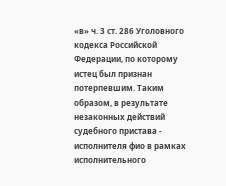«в» ч. 3 ст. 286 Уголовного кодекса Российской Федерации, по которому истец был признан потерпевшим. Таким образом, в результате незаконных действий судебного пристава - исполнителя фио в рамках исполнительного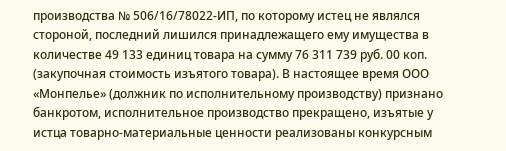производства № 506/16/78022-ИП, по которому истец не являлся стороной, последний лишился принадлежащего ему имущества в количестве 49 133 единиц товара на сумму 76 311 739 руб. 00 коп. (закупочная стоимость изъятого товара). В настоящее время ООО «Монпелье» (должник по исполнительному производству) признано банкротом, исполнительное производство прекращено, изъятые у истца товарно-материальные ценности реализованы конкурсным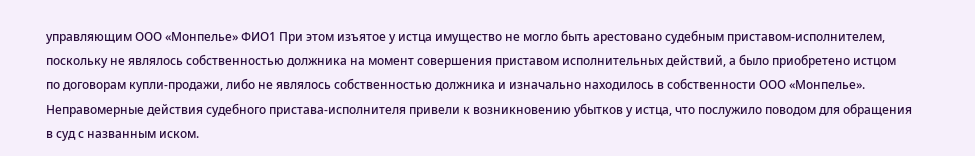управляющим ООО «Монпелье» ФИО1 При этом изъятое у истца имущество не могло быть арестовано судебным приставом-исполнителем, поскольку не являлось собственностью должника на момент совершения приставом исполнительных действий, а было приобретено истцом по договорам купли-продажи, либо не являлось собственностью должника и изначально находилось в собственности ООО «Монпелье». Неправомерные действия судебного пристава-исполнителя привели к возникновению убытков у истца, что послужило поводом для обращения в суд с названным иском.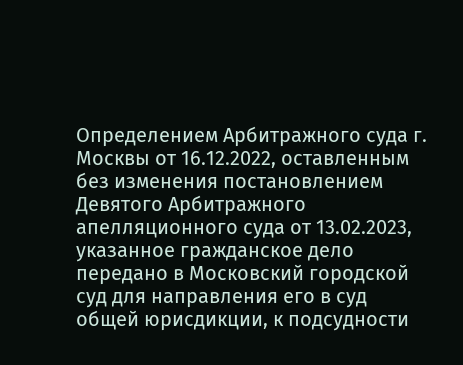Определением Арбитражного суда г. Москвы от 16.12.2022, оставленным без изменения постановлением Девятого Арбитражного апелляционного суда от 13.02.2023, указанное гражданское дело передано в Московский городской суд для направления его в суд общей юрисдикции, к подсудности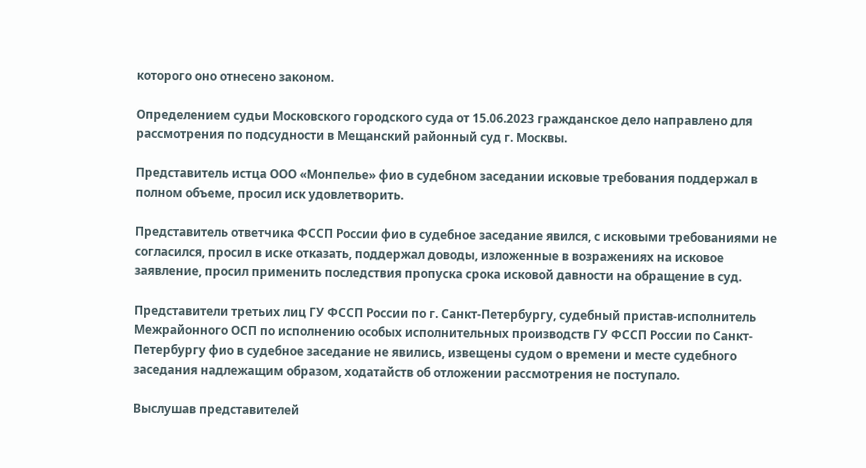которого оно отнесено законом.

Определением судьи Московского городского суда от 15.06.2023 гражданское дело направлено для рассмотрения по подсудности в Мещанский районный суд г. Москвы.

Представитель истца ООО «Монпелье» фио в судебном заседании исковые требования поддержал в полном объеме, просил иск удовлетворить.

Представитель ответчика ФССП России фио в судебное заседание явился, с исковыми требованиями не согласился, просил в иске отказать, поддержал доводы, изложенные в возражениях на исковое заявление, просил применить последствия пропуска срока исковой давности на обращение в суд.

Представители третьих лиц ГУ ФССП России по г. Санкт-Петербургу, судебный пристав-исполнитель Межрайонного ОСП по исполнению особых исполнительных производств ГУ ФССП России по Санкт-Петербургу фио в судебное заседание не явились, извещены судом о времени и месте судебного заседания надлежащим образом, ходатайств об отложении рассмотрения не поступало.

Выслушав представителей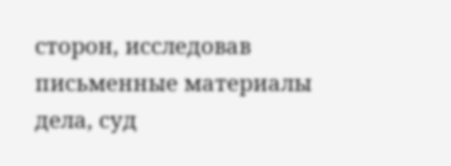сторон, исследовав письменные материалы дела, суд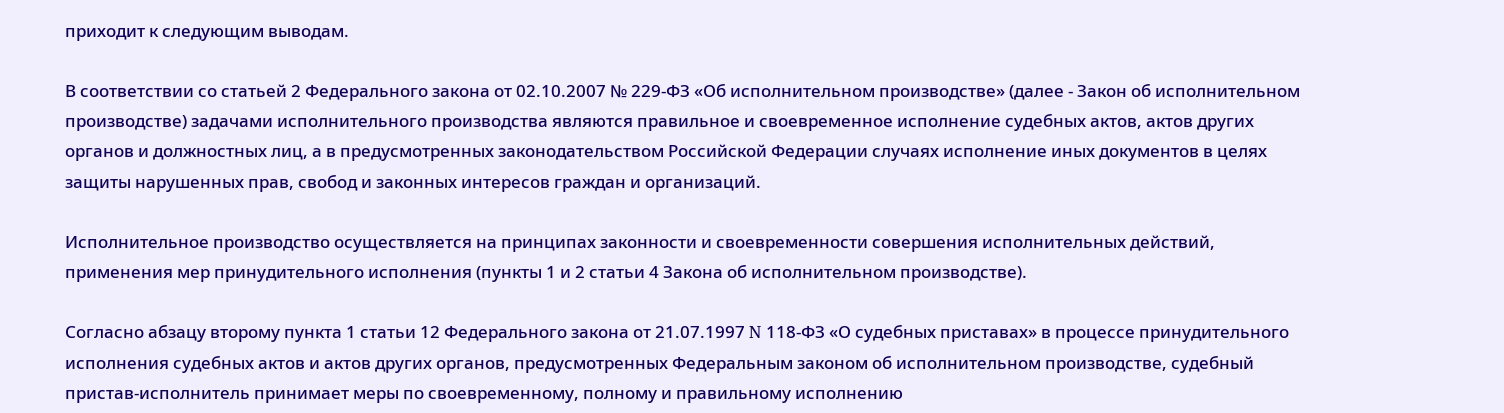приходит к следующим выводам.

В соответствии со статьей 2 Федерального закона от 02.10.2007 № 229-ФЗ «Об исполнительном производстве» (далее - Закон об исполнительном производстве) задачами исполнительного производства являются правильное и своевременное исполнение судебных актов, актов других органов и должностных лиц, а в предусмотренных законодательством Российской Федерации случаях исполнение иных документов в целях защиты нарушенных прав, свобод и законных интересов граждан и организаций.

Исполнительное производство осуществляется на принципах законности и своевременности совершения исполнительных действий, применения мер принудительного исполнения (пункты 1 и 2 статьи 4 Закона об исполнительном производстве).

Согласно абзацу второму пункта 1 статьи 12 Федерального закона от 21.07.1997 N 118-ФЗ «О судебных приставах» в процессе принудительного исполнения судебных актов и актов других органов, предусмотренных Федеральным законом об исполнительном производстве, судебный пристав-исполнитель принимает меры по своевременному, полному и правильному исполнению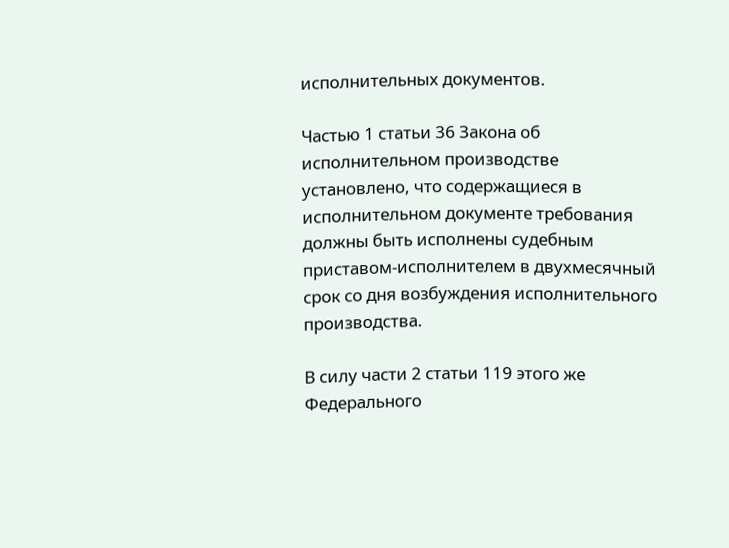исполнительных документов.

Частью 1 статьи 36 Закона об исполнительном производстве установлено, что содержащиеся в исполнительном документе требования должны быть исполнены судебным приставом-исполнителем в двухмесячный срок со дня возбуждения исполнительного производства.

В силу части 2 статьи 119 этого же Федерального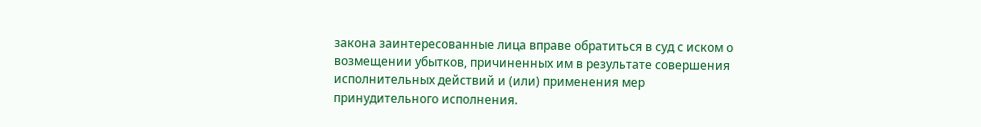закона заинтересованные лица вправе обратиться в суд с иском о возмещении убытков, причиненных им в результате совершения исполнительных действий и (или) применения мер принудительного исполнения.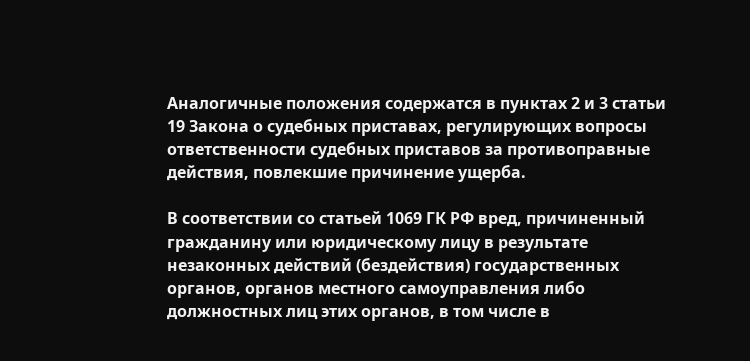Аналогичные положения содержатся в пунктах 2 и 3 статьи 19 Закона о судебных приставах, регулирующих вопросы ответственности судебных приставов за противоправные действия, повлекшие причинение ущерба.

В соответствии со статьей 1069 ГК РФ вред, причиненный гражданину или юридическому лицу в результате незаконных действий (бездействия) государственных органов, органов местного самоуправления либо должностных лиц этих органов, в том числе в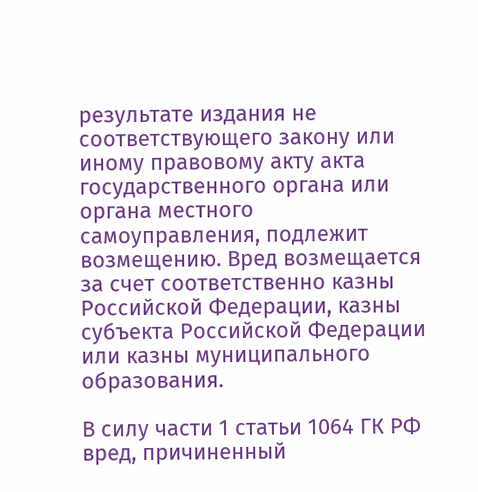результате издания не соответствующего закону или иному правовому акту акта государственного органа или органа местного самоуправления, подлежит возмещению. Вред возмещается за счет соответственно казны Российской Федерации, казны субъекта Российской Федерации или казны муниципального образования.

В силу части 1 статьи 1064 ГК РФ вред, причиненный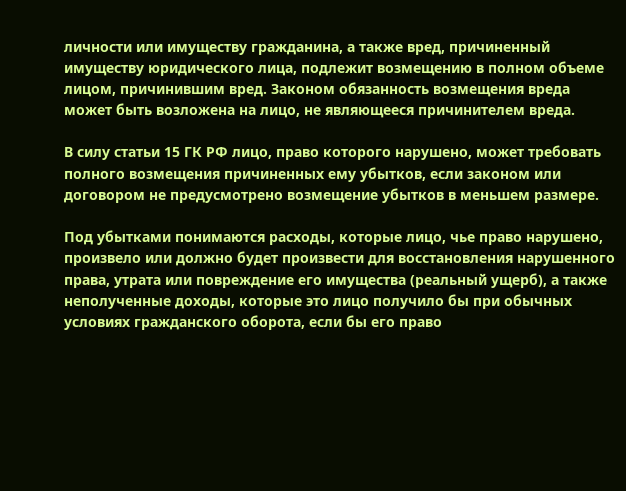личности или имуществу гражданина, а также вред, причиненный имуществу юридического лица, подлежит возмещению в полном объеме лицом, причинившим вред. Законом обязанность возмещения вреда может быть возложена на лицо, не являющееся причинителем вреда.

В силу статьи 15 ГК РФ лицо, право которого нарушено, может требовать полного возмещения причиненных ему убытков, если законом или договором не предусмотрено возмещение убытков в меньшем размере.

Под убытками понимаются расходы, которые лицо, чье право нарушено, произвело или должно будет произвести для восстановления нарушенного права, утрата или повреждение его имущества (реальный ущерб), а также неполученные доходы, которые это лицо получило бы при обычных условиях гражданского оборота, если бы его право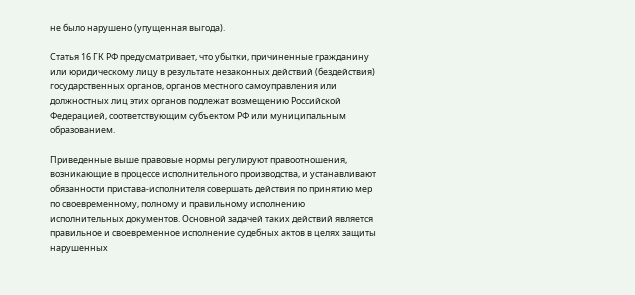не было нарушено (упущенная выгода).

Статья 16 ГК РФ предусматривает, что убытки, причиненные гражданину или юридическому лицу в результате незаконных действий (бездействия) государственных органов, органов местного самоуправления или должностных лиц этих органов подлежат возмещению Российской Федерацией, соответствующим субъектом РФ или муниципальным образованием.

Приведенные выше правовые нормы регулируют правоотношения, возникающие в процессе исполнительного производства, и устанавливают обязанности пристава-исполнителя совершать действия по принятию мер по своевременному, полному и правильному исполнению исполнительных документов. Основной задачей таких действий является правильное и своевременное исполнение судебных актов в целях защиты нарушенных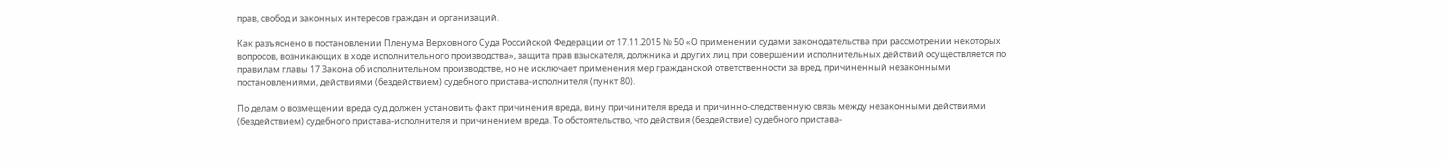прав, свобод и законных интересов граждан и организаций.

Как разъяснено в постановлении Пленума Верховного Суда Российской Федерации от 17.11.2015 № 50 «О применении судами законодательства при рассмотрении некоторых вопросов, возникающих в ходе исполнительного производства», защита прав взыскателя, должника и других лиц при совершении исполнительных действий осуществляется по правилам главы 17 Закона об исполнительном производстве, но не исключает применения мер гражданской ответственности за вред, причиненный незаконными постановлениями, действиями (бездействием) судебного пристава-исполнителя (пункт 80).

По делам о возмещении вреда суд должен установить факт причинения вреда, вину причинителя вреда и причинно-следственную связь между незаконными действиями (бездействием) судебного пристава-исполнителя и причинением вреда. То обстоятельство, что действия (бездействие) судебного пристава-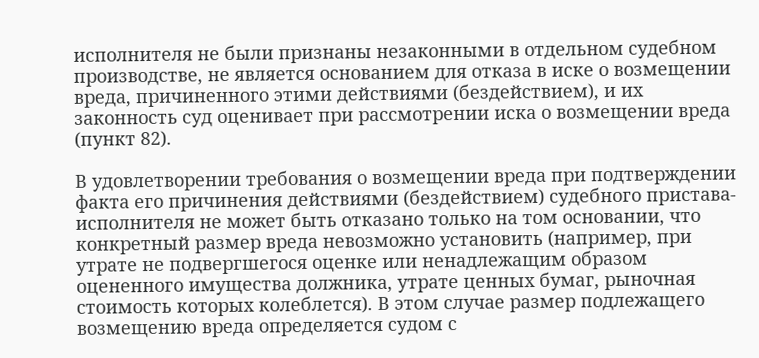исполнителя не были признаны незаконными в отдельном судебном производстве, не является основанием для отказа в иске о возмещении вреда, причиненного этими действиями (бездействием), и их законность суд оценивает при рассмотрении иска о возмещении вреда (пункт 82).

В удовлетворении требования о возмещении вреда при подтверждении факта его причинения действиями (бездействием) судебного пристава-исполнителя не может быть отказано только на том основании, что конкретный размер вреда невозможно установить (например, при утрате не подвергшегося оценке или ненадлежащим образом оцененного имущества должника, утрате ценных бумаг, рыночная стоимость которых колеблется). В этом случае размер подлежащего возмещению вреда определяется судом с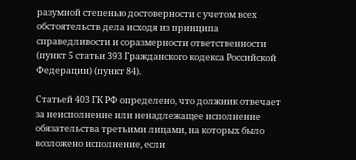разумной степенью достоверности с учетом всех обстоятельств дела исходя из принципа справедливости и соразмерности ответственности (пункт 5 статьи 393 Гражданского кодекса Российской Федерации) (пункт 84).

Статьей 403 ГК РФ определено, что должник отвечает за неисполнение или ненадлежащее исполнение обязательства третьими лицами, на которых было возложено исполнение, если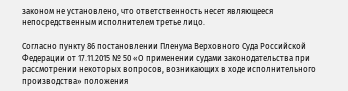законом не установлено, что ответственность несет являющееся непосредственным исполнителем третье лицо.

Согласно пункту 86 постановлении Пленума Верховного Суда Российской Федерации от 17.11.2015 № 50 «О применении судами законодательства при рассмотрении некоторых вопросов, возникающих в ходе исполнительного производства» положения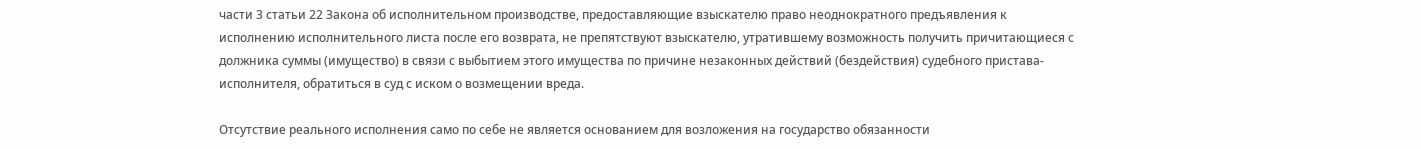части 3 статьи 22 Закона об исполнительном производстве, предоставляющие взыскателю право неоднократного предъявления к исполнению исполнительного листа после его возврата, не препятствуют взыскателю, утратившему возможность получить причитающиеся с должника суммы (имущество) в связи с выбытием этого имущества по причине незаконных действий (бездействия) судебного пристава-исполнителя, обратиться в суд с иском о возмещении вреда.

Отсутствие реального исполнения само по себе не является основанием для возложения на государство обязанности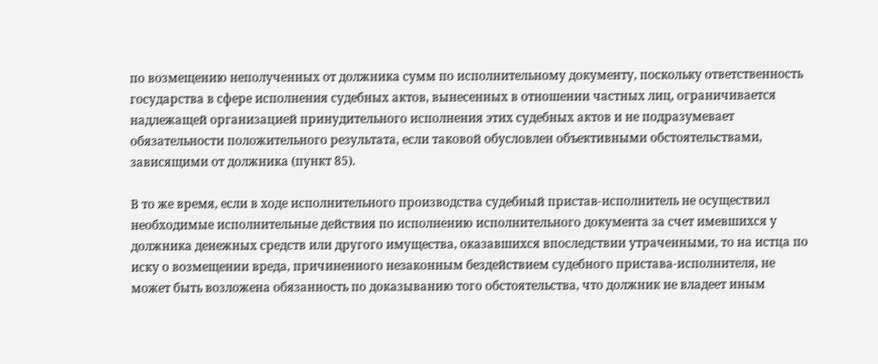по возмещению неполученных от должника сумм по исполнительному документу, поскольку ответственность государства в сфере исполнения судебных актов, вынесенных в отношении частных лиц, ограничивается надлежащей организацией принудительного исполнения этих судебных актов и не подразумевает обязательности положительного результата, если таковой обусловлен объективными обстоятельствами, зависящими от должника (пункт 85).

В то же время, если в ходе исполнительного производства судебный пристав-исполнитель не осуществил необходимые исполнительные действия по исполнению исполнительного документа за счет имевшихся у должника денежных средств или другого имущества, оказавшихся впоследствии утраченными, то на истца по иску о возмещении вреда, причиненного незаконным бездействием судебного пристава-исполнителя, не может быть возложена обязанность по доказыванию того обстоятельства, что должник не владеет иным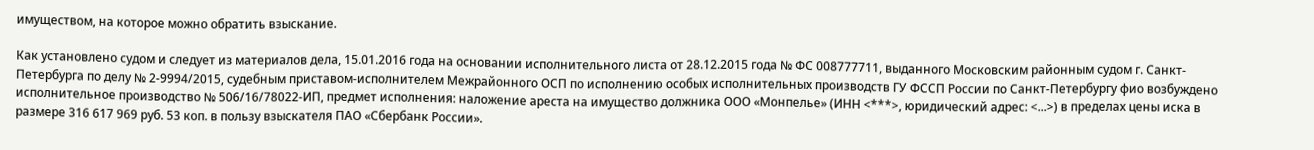имуществом, на которое можно обратить взыскание.

Как установлено судом и следует из материалов дела, 15.01.2016 года на основании исполнительного листа от 28.12.2015 года № ФС 008777711, выданного Московским районным судом г. Санкт-Петербурга по делу № 2-9994/2015, судебным приставом-исполнителем Межрайонного ОСП по исполнению особых исполнительных производств ГУ ФССП России по Санкт-Петербургу фио возбуждено исполнительное производство № 506/16/78022-ИП, предмет исполнения: наложение ареста на имущество должника ООО «Монпелье» (ИНН <***>, юридический адрес: <...>) в пределах цены иска в размере 316 617 969 руб. 53 коп. в пользу взыскателя ПАО «Сбербанк России».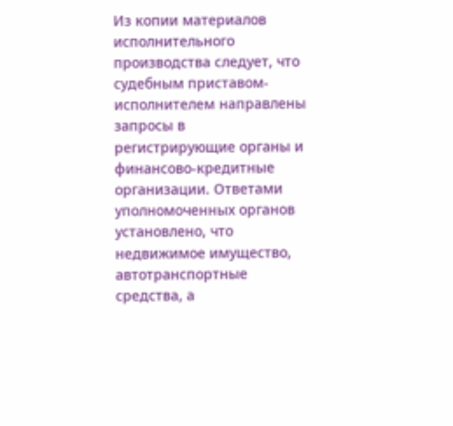Из копии материалов исполнительного производства следует, что судебным приставом-исполнителем направлены запросы в регистрирующие органы и финансово-кредитные организации. Ответами уполномоченных органов установлено, что недвижимое имущество, автотранспортные средства, а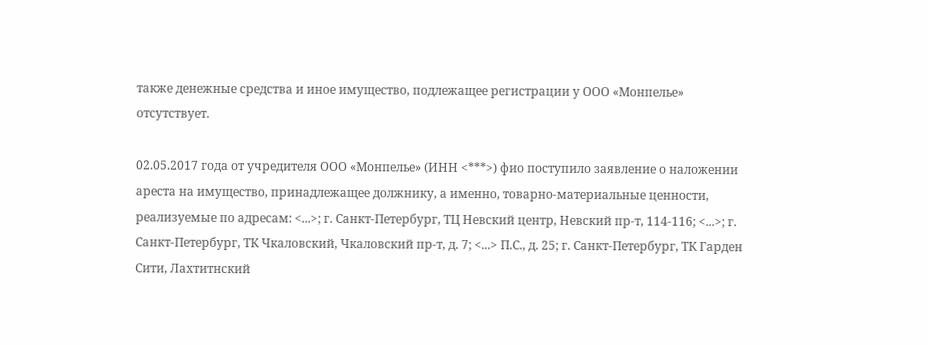также денежные средства и иное имущество, подлежащее регистрации у ООО «Монпелье» отсутствует.

02.05.2017 года от учредителя ООО «Монпелье» (ИНН <***>) фио поступило заявление о наложении ареста на имущество, принадлежащее должнику, а именно, товарно-материальные ценности, реализуемые по адресам: <...>; г. Санкт-Петербург, ТЦ Невский центр, Невский пр-т, 114-116; <...>; г. Санкт-Петербург, ТК Чкаловский, Чкаловский пр-т, д. 7; <...> П.С., д. 25; г. Санкт-Петербург, ТК Гарден Сити, Лахтитнский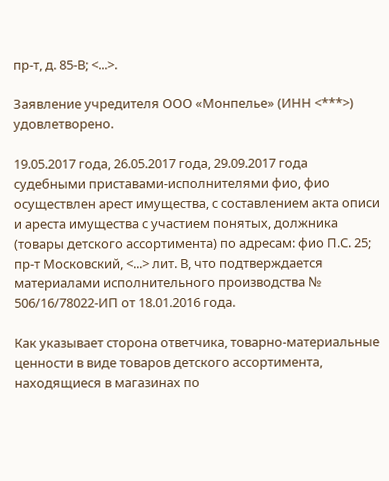пр-т, д. 85-В; <...>.

Заявление учредителя ООО «Монпелье» (ИНН <***>) удовлетворено.

19.05.2017 года, 26.05.2017 года, 29.09.2017 года судебными приставами-исполнителями фио, фио осуществлен арест имущества, с составлением акта описи и ареста имущества с участием понятых, должника (товары детского ассортимента) по адресам: фио П.С. 25; пр-т Московский, <...> лит. В, что подтверждается материалами исполнительного производства № 506/16/78022-ИП от 18.01.2016 года.

Как указывает сторона ответчика, товарно-материальные ценности в виде товаров детского ассортимента, находящиеся в магазинах по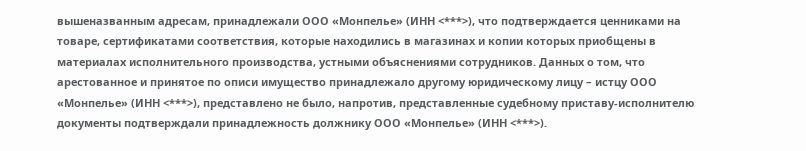вышеназванным адресам, принадлежали ООО «Монпелье» (ИНН <***>), что подтверждается ценниками на товаре, сертификатами соответствия, которые находились в магазинах и копии которых приобщены в материалах исполнительного производства, устными объяснениями сотрудников. Данных о том, что арестованное и принятое по описи имущество принадлежало другому юридическому лицу – истцу ООО «Монпелье» (ИНН <***>), представлено не было, напротив, представленные судебному приставу-исполнителю документы подтверждали принадлежность должнику ООО «Монпелье» (ИНН <***>).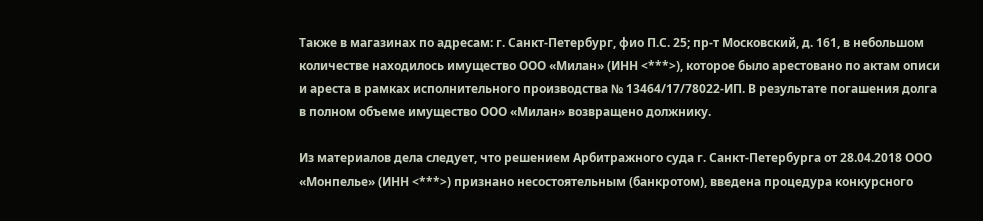Также в магазинах по адресам: г. Санкт-Петербург, фио П.С. 25; пр-т Московский, д. 161, в небольшом количестве находилось имущество ООО «Милан» (ИНН <***>), которое было арестовано по актам описи и ареста в рамках исполнительного производства № 13464/17/78022-ИП. В результате погашения долга в полном объеме имущество ООО «Милан» возвращено должнику.

Из материалов дела следует, что решением Арбитражного суда г. Санкт-Петербурга от 28.04.2018 ООО «Монпелье» (ИНН <***>) признано несостоятельным (банкротом), введена процедура конкурсного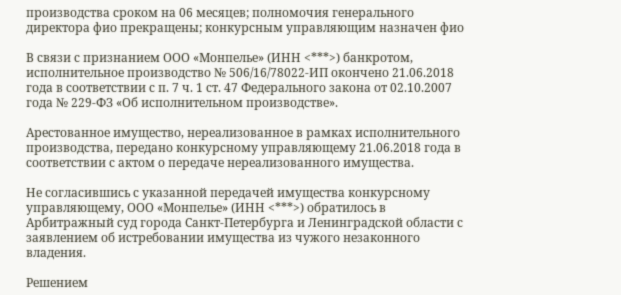производства сроком на 06 месяцев; полномочия генерального директора фио прекращены; конкурсным управляющим назначен фио

В связи с признанием ООО «Монпелье» (ИНН <***>) банкротом, исполнительное производство № 506/16/78022-ИП окончено 21.06.2018 года в соответствии с п. 7 ч. 1 ст. 47 Федерального закона от 02.10.2007 года № 229-ФЗ «Об исполнительном производстве».

Арестованное имущество, нереализованное в рамках исполнительного производства, передано конкурсному управляющему 21.06.2018 года в соответствии с актом о передаче нереализованного имущества.

Не согласившись с указанной передачей имущества конкурсному управляющему, ООО «Монпелье» (ИНН <***>) обратилось в Арбитражный суд города Санкт-Петербурга и Ленинградской области с заявлением об истребовании имущества из чужого незаконного владения.

Решением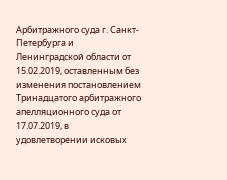Арбитражного суда г. Санкт-Петербурга и Ленинградской области от 15.02.2019, оставленным без изменения постановлением Тринадцатого арбитражного апелляционного суда от 17.07.2019, в удовлетворении исковых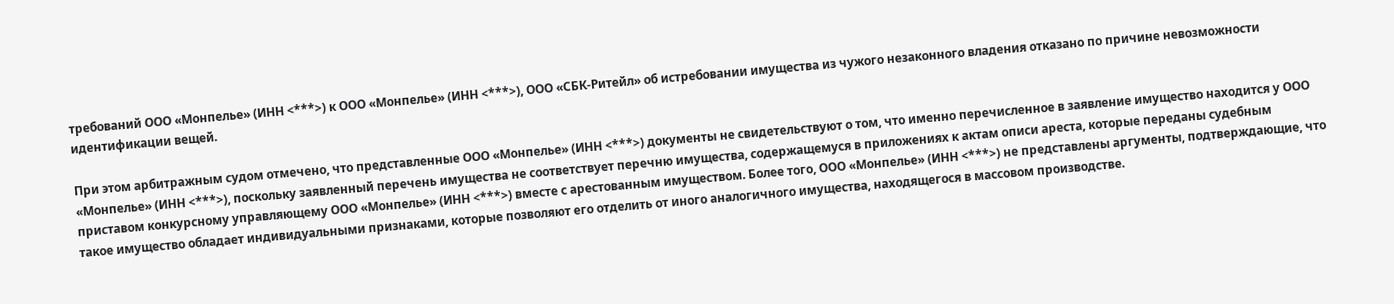требований ООО «Монпелье» (ИНН <***>) к ООО «Монпелье» (ИНН <***>), ООО «СБК-Ритейл» об истребовании имущества из чужого незаконного владения отказано по причине невозможности идентификации вещей.

При этом арбитражным судом отмечено, что представленные ООО «Монпелье» (ИНН <***>) документы не свидетельствуют о том, что именно перечисленное в заявление имущество находится у ООО «Монпелье» (ИНН <***>), поскольку заявленный перечень имущества не соответствует перечню имущества, содержащемуся в приложениях к актам описи ареста, которые переданы судебным приставом конкурсному управляющему ООО «Монпелье» (ИНН <***>) вместе с арестованным имуществом. Более того, ООО «Монпелье» (ИНН <***>) не представлены аргументы, подтверждающие, что такое имущество обладает индивидуальными признаками, которые позволяют его отделить от иного аналогичного имущества, находящегося в массовом производстве.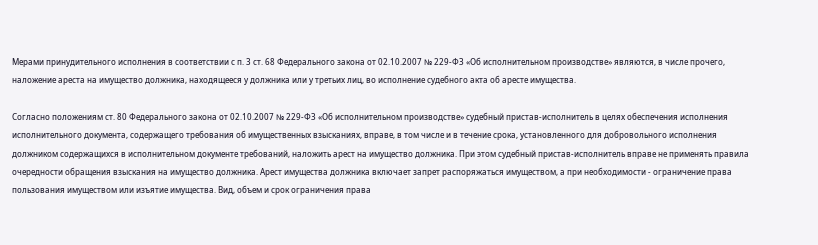Мерами принудительного исполнения в соответствии с п. 3 ст. 68 Федерального закона от 02.10.2007 № 229-ФЗ «Об исполнительном производстве» являются, в числе прочего, наложение ареста на имущество должника, находящееся у должника или у третьих лиц, во исполнение судебного акта об аресте имущества.

Согласно положениям ст. 80 Федерального закона от 02.10.2007 № 229-ФЗ «Об исполнительном производстве» судебный пристав-исполнитель в целях обеспечения исполнения исполнительного документа, содержащего требования об имущественных взысканиях, вправе, в том числе и в течение срока, установленного для добровольного исполнения должником содержащихся в исполнительном документе требований, наложить арест на имущество должника. При этом судебный пристав-исполнитель вправе не применять правила очередности обращения взыскания на имущество должника. Арест имущества должника включает запрет распоряжаться имуществом, а при необходимости - ограничение права пользования имуществом или изъятие имущества. Вид, объем и срок ограничения права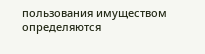пользования имуществом определяются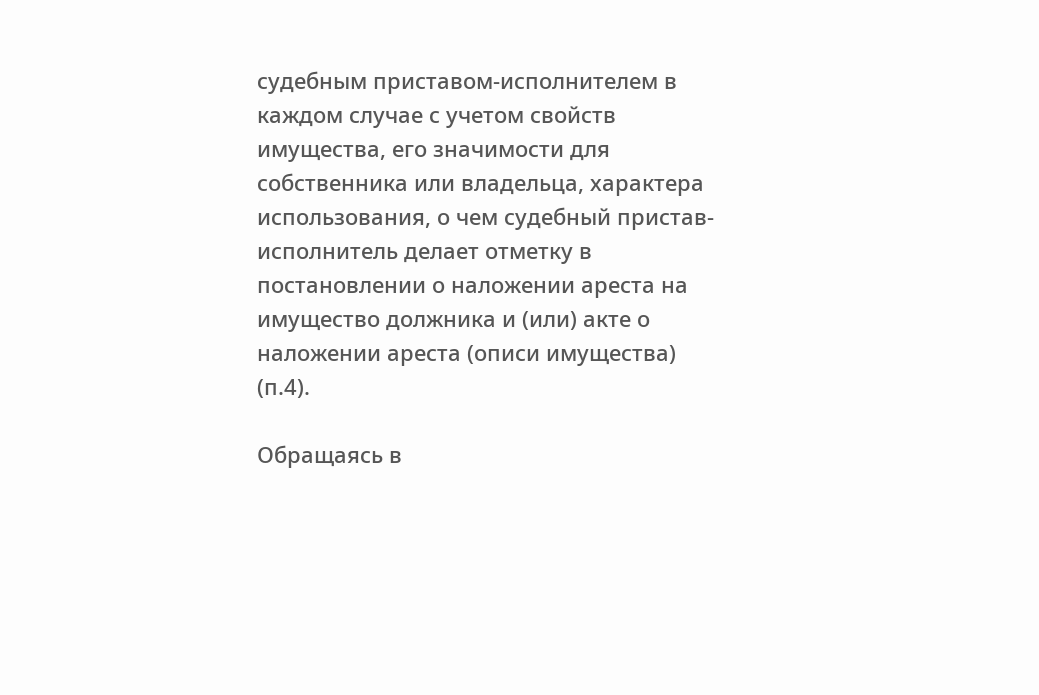судебным приставом-исполнителем в каждом случае с учетом свойств имущества, его значимости для собственника или владельца, характера использования, о чем судебный пристав-исполнитель делает отметку в постановлении о наложении ареста на имущество должника и (или) акте о наложении ареста (описи имущества) (п.4).

Обращаясь в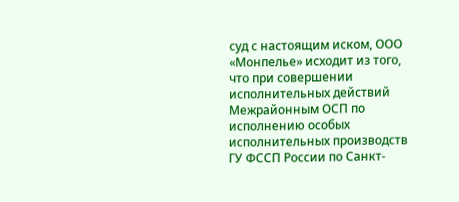суд с настоящим иском, ООО «Монпелье» исходит из того, что при совершении исполнительных действий Межрайонным ОСП по исполнению особых исполнительных производств ГУ ФССП России по Санкт-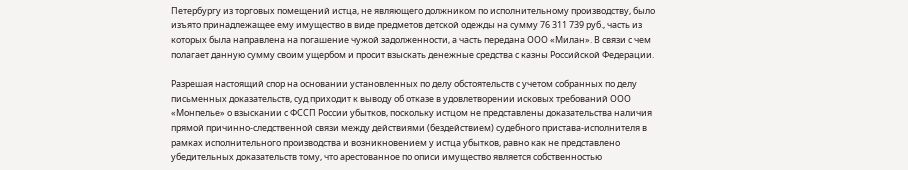Петербургу из торговых помещений истца, не являющего должником по исполнительному производству, было изъято принадлежащее ему имущество в виде предметов детской одежды на сумму 76 311 739 руб., часть из которых была направлена на погашение чужой задолженности, а часть передана ООО «Милан». В связи с чем полагает данную сумму своим ущербом и просит взыскать денежные средства с казны Российской Федерации.

Разрешая настоящий спор на основании установленных по делу обстоятельств с учетом собранных по делу письменных доказательств, суд приходит к выводу об отказе в удовлетворении исковых требований ООО «Монпелье» о взыскании с ФССП России убытков, поскольку истцом не представлены доказательства наличия прямой причинно-следственной связи между действиями (бездействием) судебного пристава-исполнителя в рамках исполнительного производства и возникновением у истца убытков, равно как не представлено убедительных доказательств тому, что арестованное по описи имущество является собственностью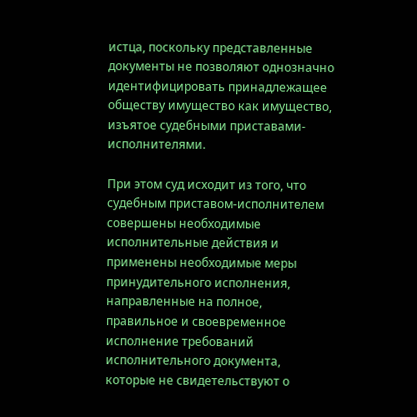истца, поскольку представленные документы не позволяют однозначно идентифицировать принадлежащее обществу имущество как имущество, изъятое судебными приставами-исполнителями.

При этом суд исходит из того, что судебным приставом-исполнителем совершены необходимые исполнительные действия и применены необходимые меры принудительного исполнения, направленные на полное, правильное и своевременное исполнение требований исполнительного документа, которые не свидетельствуют о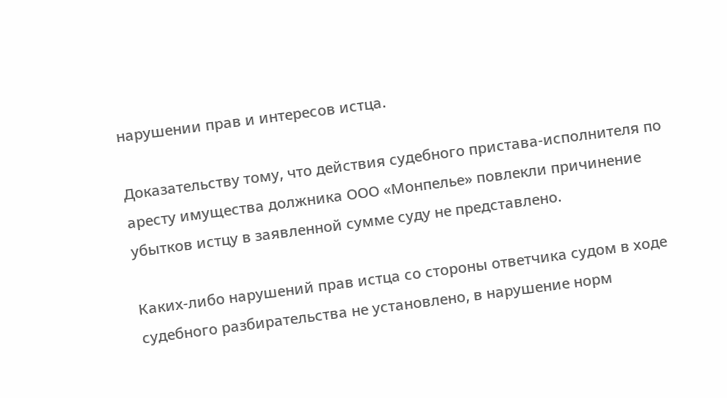нарушении прав и интересов истца.

Доказательству тому, что действия судебного пристава-исполнителя по аресту имущества должника ООО «Монпелье» повлекли причинение убытков истцу в заявленной сумме суду не представлено.

Каких-либо нарушений прав истца со стороны ответчика судом в ходе судебного разбирательства не установлено, в нарушение норм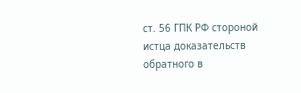ст. 56 ГПК РФ стороной истца доказательств обратного в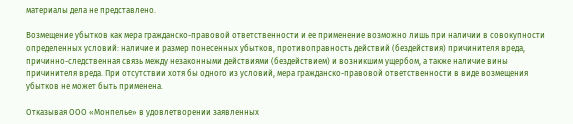материалы дела не представлено.

Возмещение убытков как мера гражданско-правовой ответственности и ее применение возможно лишь при наличии в совокупности определенных условий: наличие и размер понесенных убытков, противоправность действий (бездействия) причинителя вреда, причинно-следственная связь между незаконными действиями (бездействием) и возникшим ущербом, а также наличие вины причинителя вреда. При отсутствии хотя бы одного из условий, мера гражданско-правовой ответственности в виде возмещения убытков не может быть применена.

Отказывая ООО «Монпелье» в удовлетворении заявленных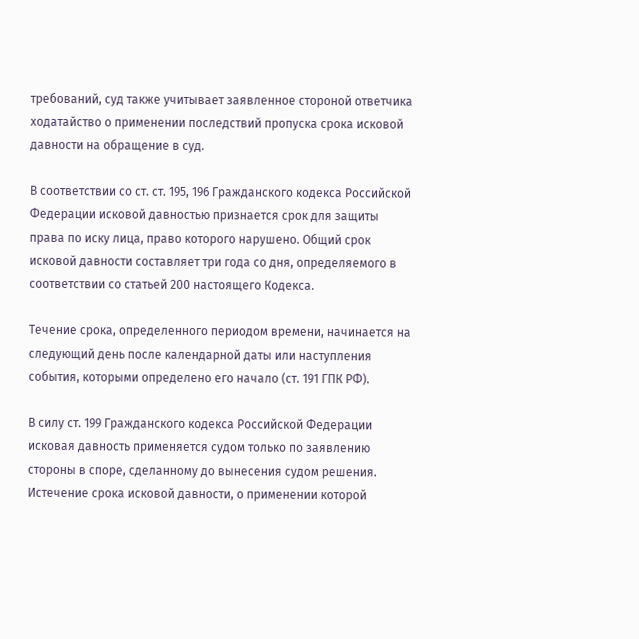требований, суд также учитывает заявленное стороной ответчика ходатайство о применении последствий пропуска срока исковой давности на обращение в суд.

В соответствии со ст. ст. 195, 196 Гражданского кодекса Российской Федерации исковой давностью признается срок для защиты права по иску лица, право которого нарушено. Общий срок исковой давности составляет три года со дня, определяемого в соответствии со статьей 200 настоящего Кодекса.

Течение срока, определенного периодом времени, начинается на следующий день после календарной даты или наступления события, которыми определено его начало (ст. 191 ГПК РФ).

В силу ст. 199 Гражданского кодекса Российской Федерации исковая давность применяется судом только по заявлению стороны в споре, сделанному до вынесения судом решения. Истечение срока исковой давности, о применении которой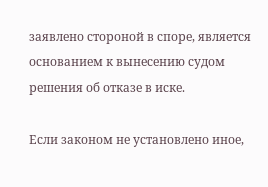заявлено стороной в споре, является основанием к вынесению судом решения об отказе в иске.

Если законом не установлено иное,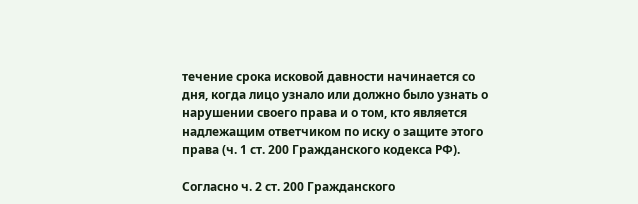течение срока исковой давности начинается со дня, когда лицо узнало или должно было узнать о нарушении своего права и о том, кто является надлежащим ответчиком по иску о защите этого права (ч. 1 ст. 200 Гражданского кодекса РФ).

Согласно ч. 2 ст. 200 Гражданского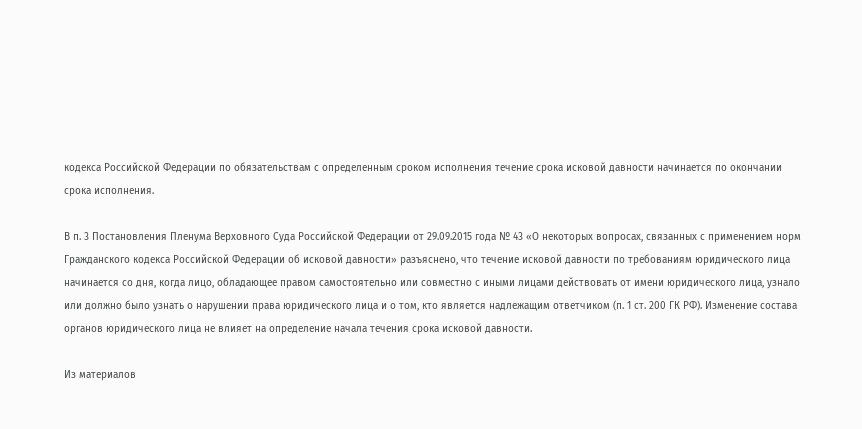кодекса Российской Федерации по обязательствам с определенным сроком исполнения течение срока исковой давности начинается по окончании срока исполнения.

В п. 3 Постановления Пленума Верховного Суда Российской Федерации от 29.09.2015 года № 43 «О некоторых вопросах, связанных с применением норм Гражданского кодекса Российской Федерации об исковой давности» разъяснено, что течение исковой давности по требованиям юридического лица начинается со дня, когда лицо, обладающее правом самостоятельно или совместно с иными лицами действовать от имени юридического лица, узнало или должно было узнать о нарушении права юридического лица и о том, кто является надлежащим ответчиком (п. 1 ст. 200 ГК РФ). Изменение состава органов юридического лица не влияет на определение начала течения срока исковой давности.

Из материалов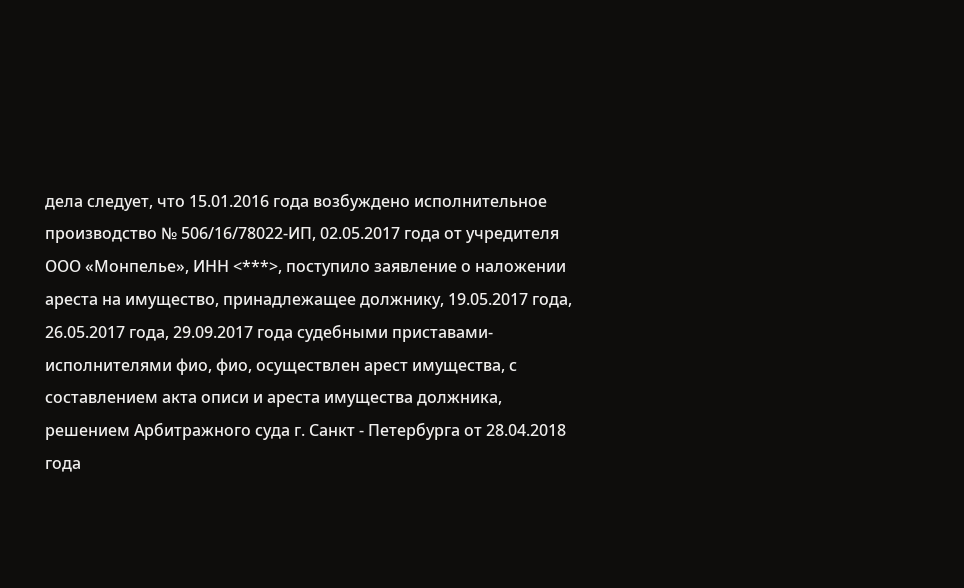дела следует, что 15.01.2016 года возбуждено исполнительное производство № 506/16/78022-ИП, 02.05.2017 года от учредителя ООО «Монпелье», ИНН <***>, поступило заявление о наложении ареста на имущество, принадлежащее должнику, 19.05.2017 года, 26.05.2017 года, 29.09.2017 года судебными приставами-исполнителями фио, фио, осуществлен арест имущества, с составлением акта описи и ареста имущества должника, решением Арбитражного суда г. Санкт - Петербурга от 28.04.2018 года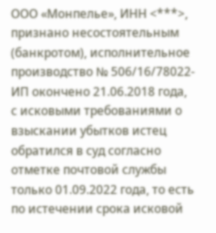ООО «Монпелье», ИНН <***>, признано несостоятельным (банкротом), исполнительное производство № 506/16/78022-ИП окончено 21.06.2018 года, с исковыми требованиями о взыскании убытков истец обратился в суд согласно отметке почтовой службы только 01.09.2022 года, то есть по истечении срока исковой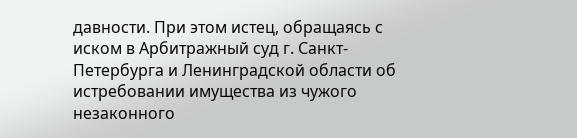давности. При этом истец, обращаясь с иском в Арбитражный суд г. Санкт-Петербурга и Ленинградской области об истребовании имущества из чужого незаконного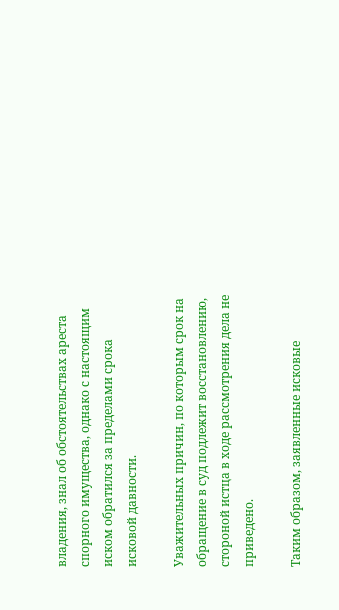владения, знал об обстоятельствах ареста спорного имущества, однако с настоящим иском обратился за пределами срока исковой давности.

Уважительных причин, по которым срок на обращение в суд подлежит восстановлению, стороной истца в ходе рассмотрения дела не приведено.

Таким образом, заявленные исковые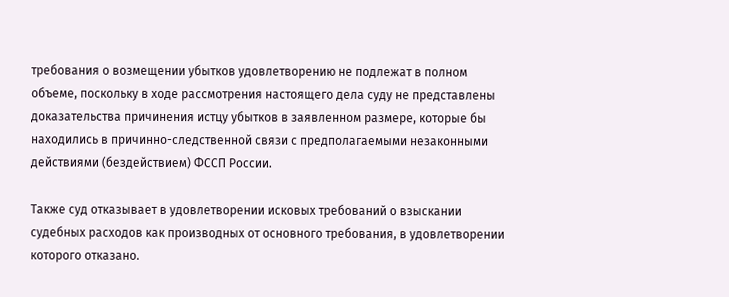требования о возмещении убытков удовлетворению не подлежат в полном объеме, поскольку в ходе рассмотрения настоящего дела суду не представлены доказательства причинения истцу убытков в заявленном размере, которые бы находились в причинно-следственной связи с предполагаемыми незаконными действиями (бездействием) ФССП России.

Также суд отказывает в удовлетворении исковых требований о взыскании судебных расходов как производных от основного требования, в удовлетворении которого отказано.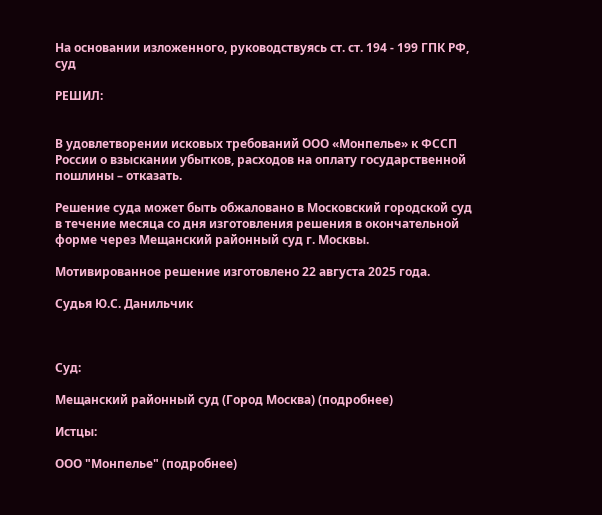На основании изложенного, руководствуясь ст. ст. 194 - 199 ГПК РФ, суд

РЕШИЛ:


В удовлетворении исковых требований ООО «Монпелье» к ФССП России о взыскании убытков, расходов на оплату государственной пошлины – отказать.

Решение суда может быть обжаловано в Московский городской суд в течение месяца со дня изготовления решения в окончательной форме через Мещанский районный суд г. Москвы.

Мотивированное решение изготовлено 22 августа 2025 года.

Судья Ю.С. Данильчик



Суд:

Мещанский районный суд (Город Москва) (подробнее)

Истцы:

ООО "Монпелье" (подробнее)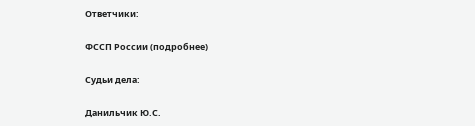Ответчики:

ФССП России (подробнее)

Судьи дела:

Данильчик Ю.С.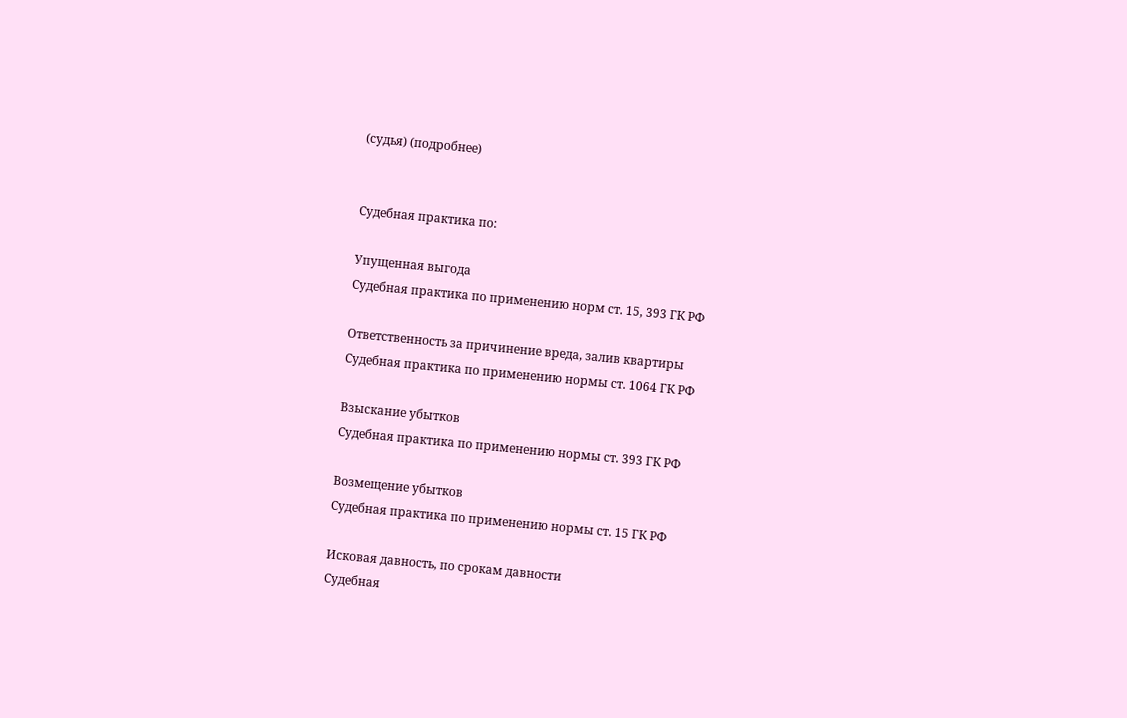(судья) (подробнее)


Судебная практика по:

Упущенная выгода
Судебная практика по применению норм ст. 15, 393 ГК РФ

Ответственность за причинение вреда, залив квартиры
Судебная практика по применению нормы ст. 1064 ГК РФ

Взыскание убытков
Судебная практика по применению нормы ст. 393 ГК РФ

Возмещение убытков
Судебная практика по применению нормы ст. 15 ГК РФ

Исковая давность, по срокам давности
Судебная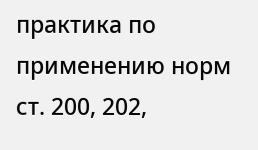практика по применению норм ст. 200, 202,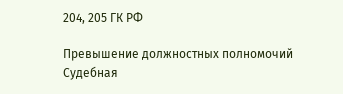204, 205 ГК РФ

Превышение должностных полномочий
Судебная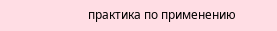практика по применению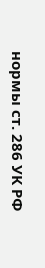нормы ст. 286 УК РФ